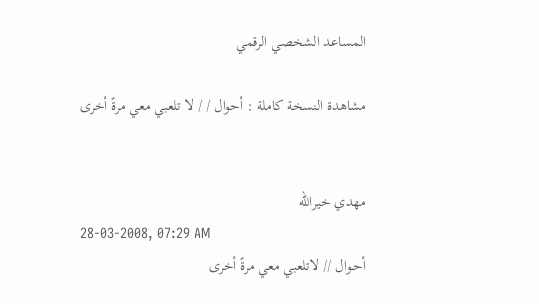المساعد الشخصي الرقمي

مشاهدة النسخة كاملة : أحوال / / لا تلعبي معي مرةً أخرى


مهدي خيرالله
28-03-2008, 07:29 AM
أحـوال // لاتلعبي معي مرةً أخرى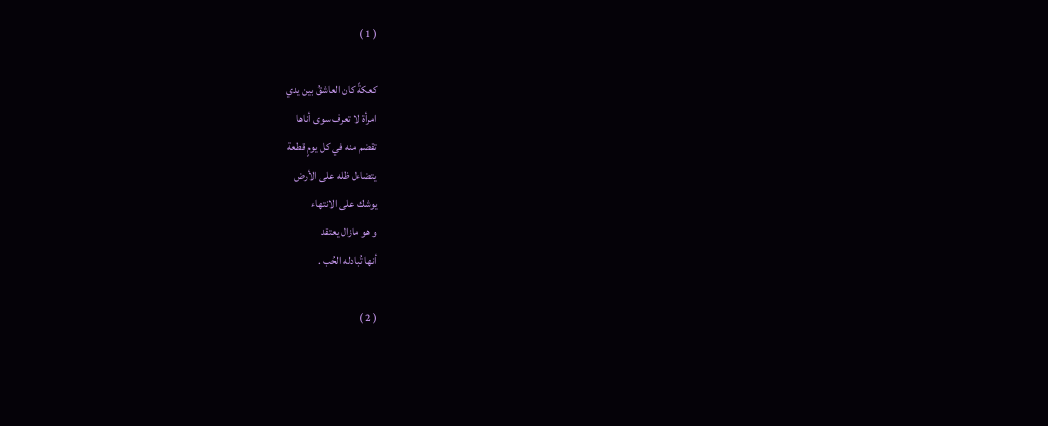( 1 )

كعكةً كان العاشقُ بين يدي
امرأة لا تعرف سوى أناها
تقضم منه في كل يومٍ قطعة
يتضاءل ظله على الأرض
يوشك على الانتهاء
و هو مازال يعتقد
أنها تُبادله الحُب .

( 2 )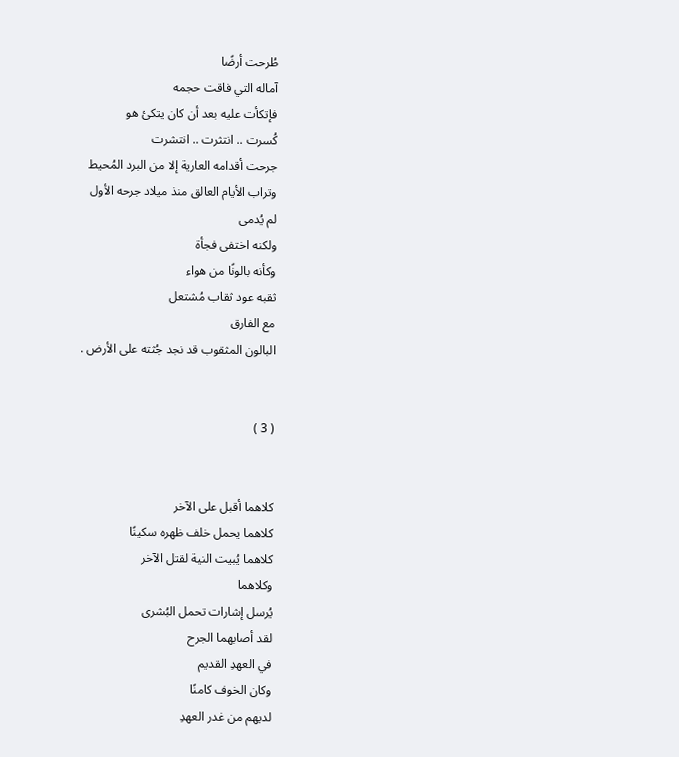طُرحت أرضًا
آماله التي فاقت حجمه
فإتكأت عليه بعد أن كان يتكئ هو
كُسرت .. انتثرت .. انتشرت
جرحت أقدامه العارية إلا من البرد المُحيط
وتراب الأيام العالق منذ ميلاد جرحه الأول
لم يُدمى
ولكنه اختفى فجأة
وكأنه بالونًا من هواء
ثقبه عود ثقاب مُشتعل
مع الفارق
البالون المثقوب قد نجد جُثته على الأرض .


( 3 )


كلاهما أقبل على الآخر
كلاهما يحمل خلف ظهره سكينًا
كلاهما يُبيت النية لقتل الآخر
وكلاهما
يُرسل إشارات تحمل البُشرى
لقد أصابهما الجرح
في العهدِ القديم
وكان الخوف كامنًا
لديهم من غدر العهدِ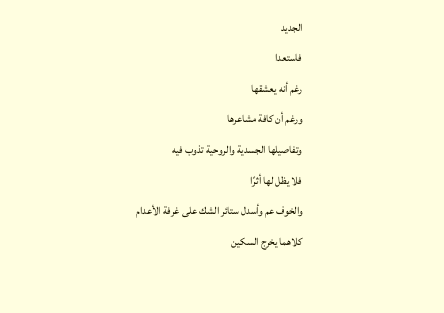الجديد
فاستعدا
رغم أنه يعشقها
ورغم أن كافة مشاعرها
وتفاصيلها الجسدية والروحية تذوب فيه
فلا يظل لها أثرًا
والخوف عم وأسدل ستائر الشك على غرفة الأعدام
كلاهما يخرج السكين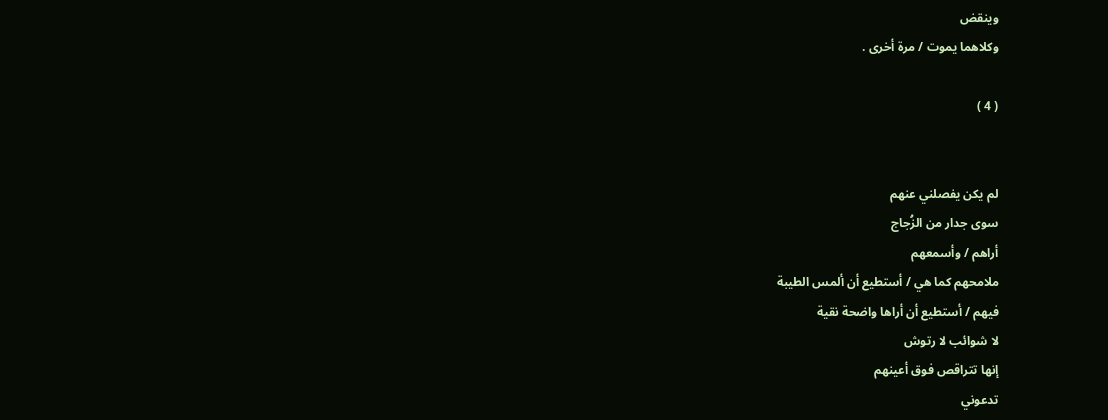وينقض
وكلاهما يموت / مرة أخرى .

( 4 )


لم يكن يفصلني عنهم
سوى جدار من الزُجاج
أراهم / وأسمعهم
ملامحهم كما هي / أستطيع أن ألمس الطيبة
فيهم / أستطيع أن أراها واضحة نقية
لا شوائب لا رتوش
إنها تتراقص فوق أعينهم
تدعوني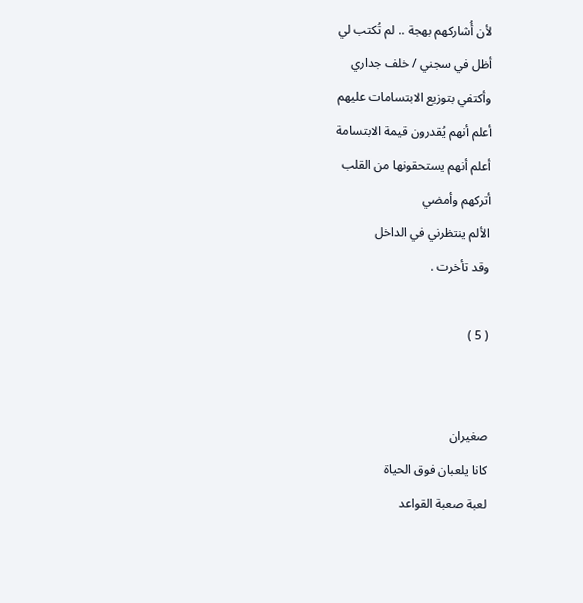لأن أُشاركهم بهجة .. لم تُكتب لي
أظل في سجني / خلف جداري
وأكتفي بتوزيع الابتسامات عليهم
أعلم أنهم يُقدرون قيمة الابتسامة
أعلم أنهم يستحقونها من القلب
أتركهم وأمضي
الألم ينتظرني في الداخل
وقد تأخرت .

( 5 )


صغيران
كانا يلعبان فوق الحياة
لعبة صعبة القواعد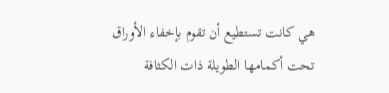هي كانت تستطيع أن تقوم بإخفاء الأوراق
تحت أكمامها الطويلة ذات الكثافة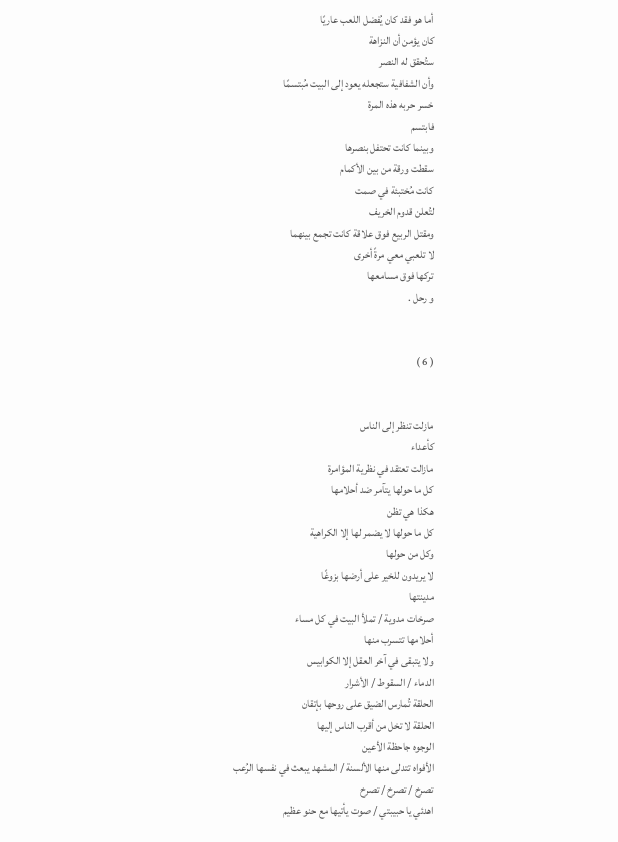أما هو فقد كان يُفضل اللعب عاريًا
كان يؤمن أن النزاهة
ستُحقق له النصر
وأن الشفافية ستجعله يعود إلى البيت مُبتسمًا
خسر حربه هذه المرة
فابتسم
وبينما كانت تحتفل بنصرها
سقطت ورقة من بين الأكمام
كانت مُختبئة في صمت
لتُعلن قدوم الخريف
ومقتل الربيع فوق علاقة كانت تجمع بينهما
لا تلعبي معي مرةً أخرى
تركها فوق مسامعها
و رحل .


( 6 )


مازلت تنظر إلى الناس
كأعداء
مازالت تعتقد في نظرية المؤامرة
كل ما حولها يتآمر ضد أحلامها
هكذا هي تظن
كل ما حولها لا يضمر لها إلا الكراهية
وكل من حولها
لا يريدون للخير على أرضها بزوغًا
مدينتها
صرخات مدوية / تملأ البيت في كل مساء
أحلامها تتسرب منها
ولا يتبقى في آخر العقل إلا الكوابيس
الدماء / السقوط / الأشرار
الحلقة تُمارس الضيق على روحها بإتقان
الحلقة لا تخل من أقرب الناس إليها
الوجوه جاحظة الأعين
الأفواه تتدلى منها الألسنة / المشهد يبعث في نفسها الرُعب
تصرخ / تصرخ / تصرخ
اهدئي يا حبيبتي / صوت يأتيها مع حنو عظيم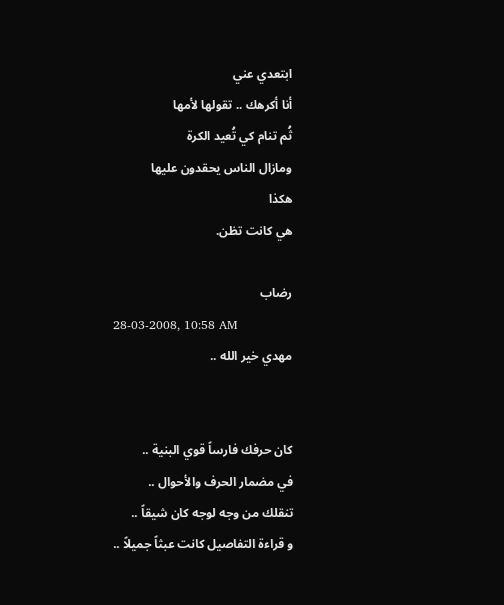ابتعدي عني
أنا أكرهك .. تقولها لأمها
ثُم تنام كي تُعيد الكرة
ومازال الناس يحقدون عليها
هكذا
هي كانت تظن.

رضاب
28-03-2008, 10:58 AM
مهدي خير الله ..


كان حرفك فارساً قوي البنية ..
في مضمار الحرف والأحوال ..
تنقلك من وجه لوجه كان شيقاً ..
و قراءة التفاصيل كانت عبثاً جميلاً ..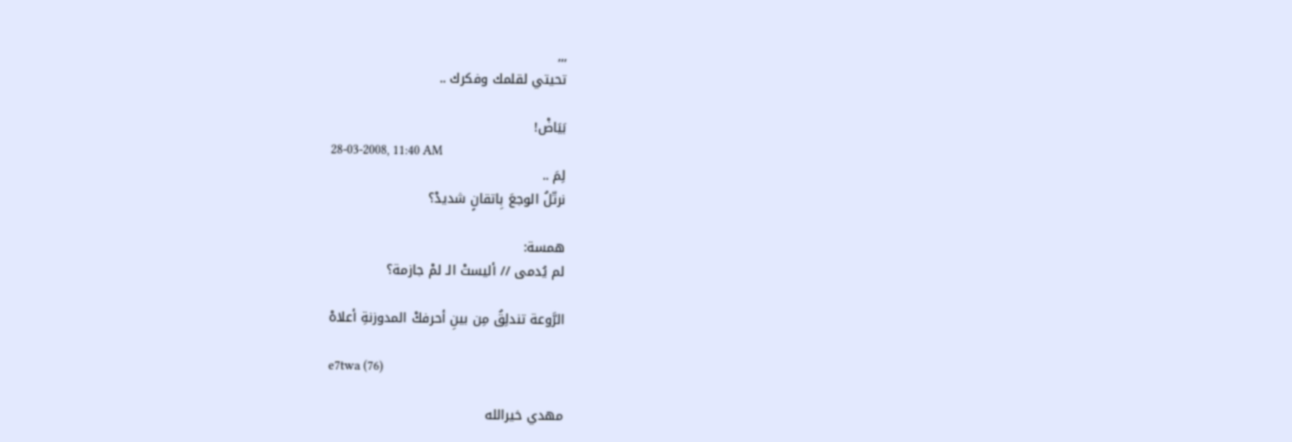,,,
تحيتي لقلمك وفكرك ..

بَيَاضْ!
28-03-2008, 11:40 AM
لِمَ ..
نرتّلُ الوجعَ بِاتقانٍ شديدْ؟

همسة:
لم يُدمى // أليستْ الـ لمْ جازمة؟

الرَّوعة تندلِقُ مِن بينِ أحرفكْ المدوزنةِ أعلاهْ

e7twa (76)

مهدي خيرالله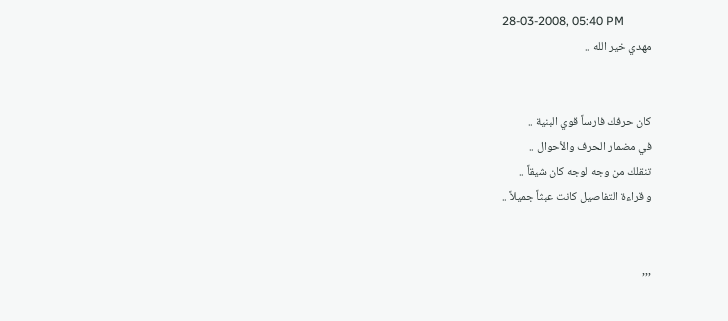28-03-2008, 05:40 PM
مهدي خير الله ..


كان حرفك فارساً قوي البنية ..
في مضمار الحرف والأحوال ..
تنقلك من وجه لوجه كان شيقاً ..
و قراءة التفاصيل كانت عبثاً جميلاً ..


,,,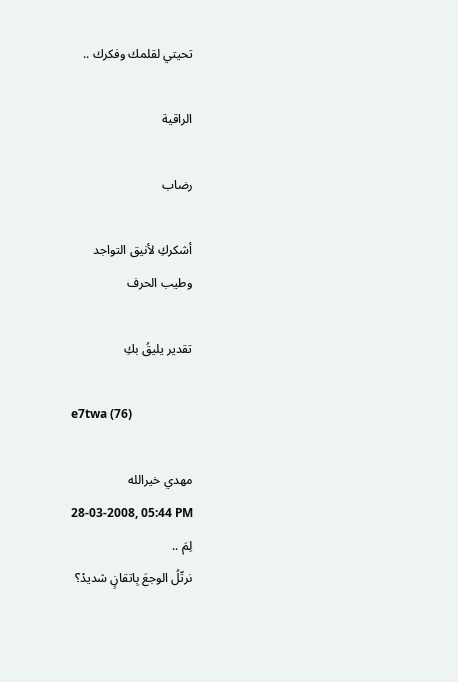تحيتي لقلمك وفكرك ..

الراقية

رضاب

أشكركِ لأنيق التواجد
وطيب الحرف

تقدير يليقُ بكِ

e7twa (76)

مهدي خيرالله
28-03-2008, 05:44 PM
لِمَ ..
نرتّلُ الوجعَ بِاتقانٍ شديدْ؟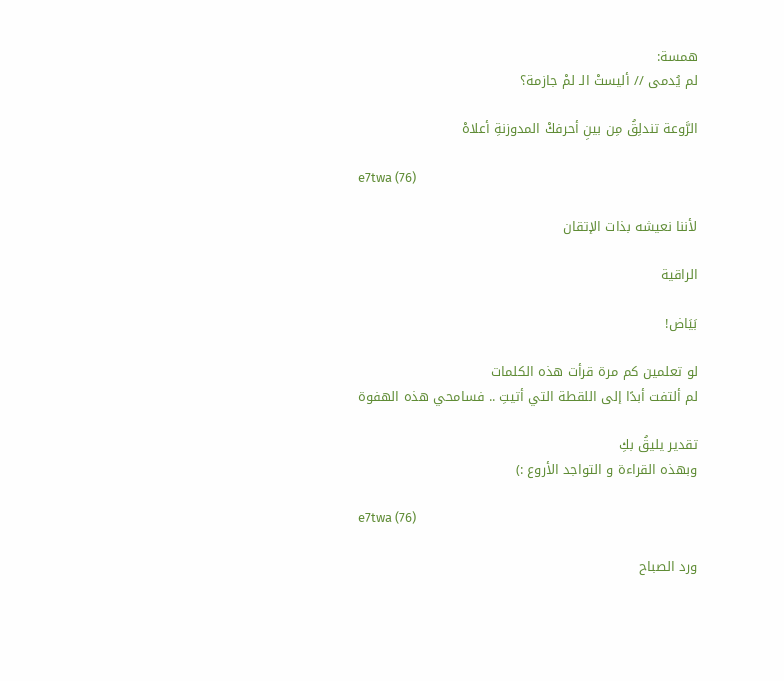همسة:
لم يُدمى // أليستْ الـ لمْ جازمة؟

الرَّوعة تندلِقُ مِن بينِ أحرفكْ المدوزنةِ أعلاهْ

e7twa (76)

لأننا نعيشه بذات الإتقان

الراقية

بَيَاض!

لو تعلمين كم مرة قرأت هذه الكلمات
لم ألتفت أبدًا إلى اللقطة التي أتيتِ .. فسامحي هذه الهفوة

تقدير يليقُ بكِ
وبهذه القراءة و التواجد الأروع :)

e7twa (76)

ورد الصباح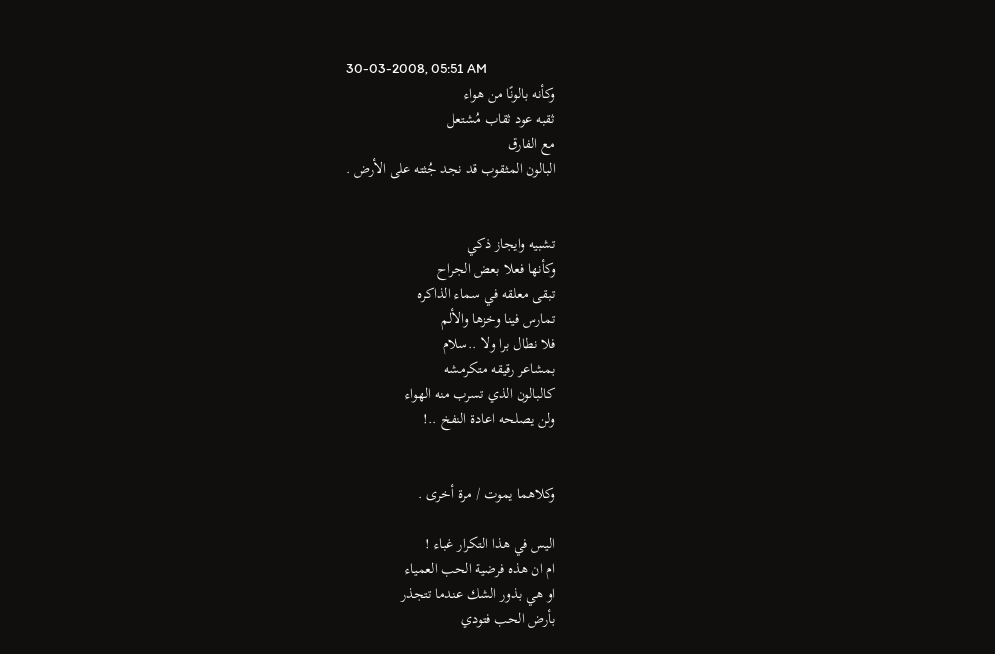30-03-2008, 05:51 AM
وكأنه بالونًا من هواء
ثقبه عود ثقاب مُشتعل
مع الفارق
البالون المثقوب قد نجد جُثته على الأرض .


تشبيه وايجاز ذكي
وكأنها فعلا بعض الجراح
تبقى معلقه في سماء الذاكره
تمارس فينا وخزها والألم
فلا نطال برا ولا ..سلام
بمشاعر رقيقه متكرمشه
كالبالون الذي تسرب منه الهواء
ولن يصلحه اعادة النفخ ..!


وكلاهما يموت / مرة أخرى .

اليس في هذا التكرار غباء !
ام ان هذه فرضية الحب العمياء
او هي بذور الشك عندما تتجذر
بأرض الحب فتودي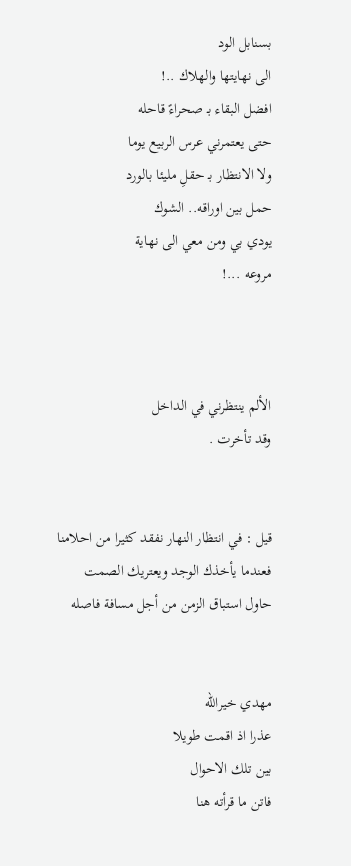بسنابل الود
الى نهايتها والهلاك ..!
افضل البقاء بـ صحراءً قاحله
حتى يعتمرني عرس الربيع يوما
ولا الانتظار بـ حقلِ مليئا بالورد
حمل بين اوراقه.. الشوك
يودي بي ومن معي الى نهاية
مروعه ...!



الألم ينتظرني في الداخل
وقد تأخرت .


قيل : في انتظار النهار نفقد كثيرا من احلامنا
فعندما يأخذك الوجد ويعتريك الصمت
حاول استباق الزمن من أجل مسافة فاصله


مهدي خيرالله
عذرا اذ اقمت طويلا
بين تلك الاحوال
فاتن ما قرأته هنا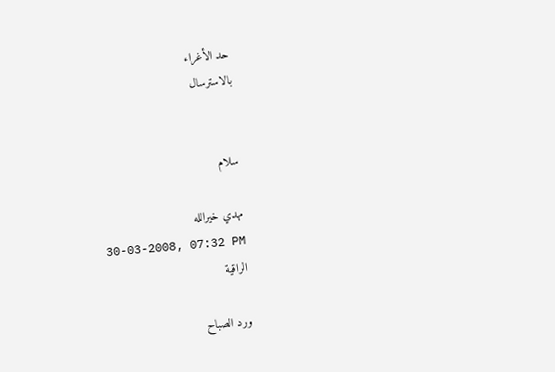حد الأغراء
بالاسترسال


سلام

مهدي خيرالله
30-03-2008, 07:32 PM
الراقية

ورد الصباح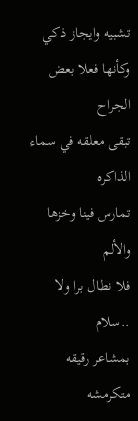تشبيه وايجاز ذكي
وكأنها فعلا بعض الجراح
تبقى معلقه في سماء الذاكره
تمارس فينا وخزها والألم
فلا نطال برا ولا ..سلام
بمشاعر رقيقه متكرمشه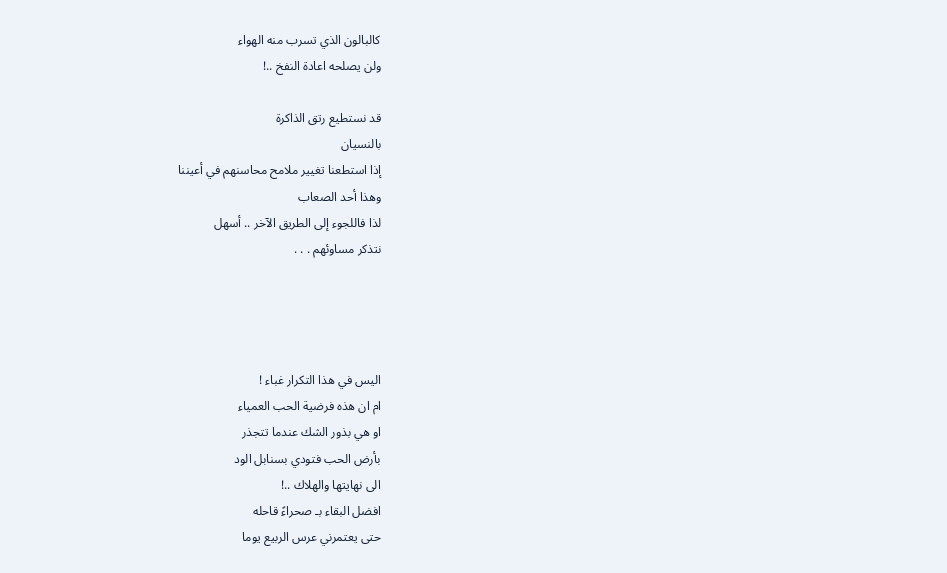كالبالون الذي تسرب منه الهواء
ولن يصلحه اعادة النفخ ..!

قد نستطيع رتق الذاكرة
بالنسيان
إذا استطعنا تغيير ملامح محاسنهم في أعيننا
وهذا أحد الصعاب
لذا فاللجوء إلى الطريق الآخر .. أسهل
نتذكر مساوئهم . . .




اليس في هذا التكرار غباء !
ام ان هذه فرضية الحب العمياء
او هي بذور الشك عندما تتجذر
بأرض الحب فتودي بسنابل الود
الى نهايتها والهلاك ..!
افضل البقاء بـ صحراءً قاحله
حتى يعتمرني عرس الربيع يوما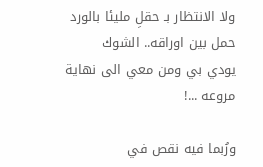ولا الانتظار بـ حقلِ مليئا بالورد
حمل بين اوراقه.. الشوك
يودي بي ومن معي الى نهاية
مروعه ...!

ورُبما فيه نقص في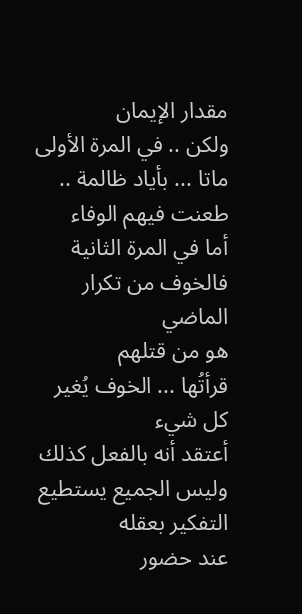مقدار الإيمان
ولكن .. في المرة الأولى
ماتا ... بأياد ظالمة .. طعنت فيهم الوفاء
أما في المرة الثانية
فالخوف من تكرار الماضي
هو من قتلهم
قرأتُها ... الخوف يُغير كل شيء
أعتقد أنه بالفعل كذلك
وليس الجميع يستطيع التفكير بعقله
عند حضور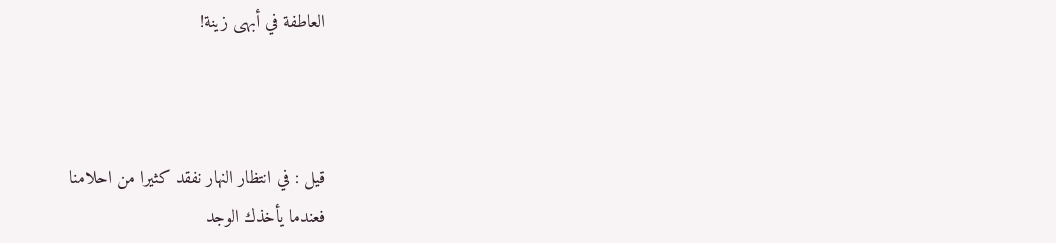العاطفة في أبهى زينة!



قيل : في انتظار النهار نفقد كثيرا من احلامنا
فعندما يأخذك الوجد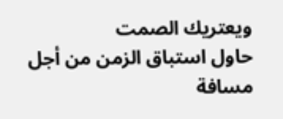ويعتريك الصمت
حاول استباق الزمن من أجل مسافة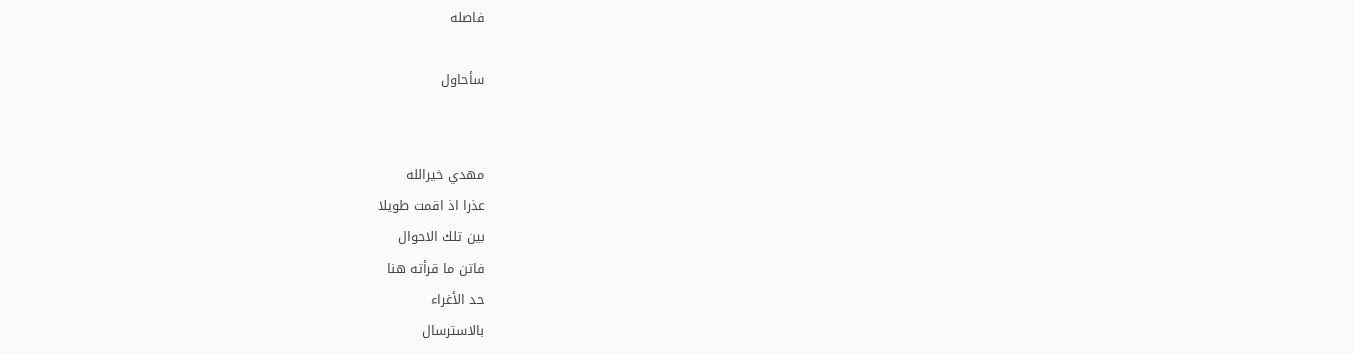فاصله

سأحاول


مهدي خيرالله
عذرا اذ اقمت طويلا
بين تلك الاحوال
فاتن ما قرأته هنا
حد الأغراء
بالاسترسال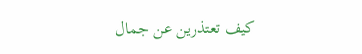كيف تعتذرين عن جمال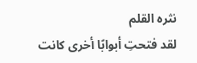نثره القلم
لقد فتحتِ أبوابًا أخرى كانت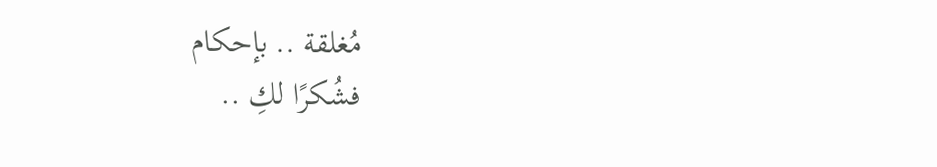مُغلقة .. بإحكام
فشُكرًا لكِ ..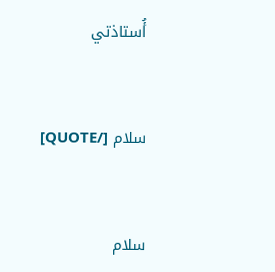أُستاذتي


سلام [/QUOTE]


سلام